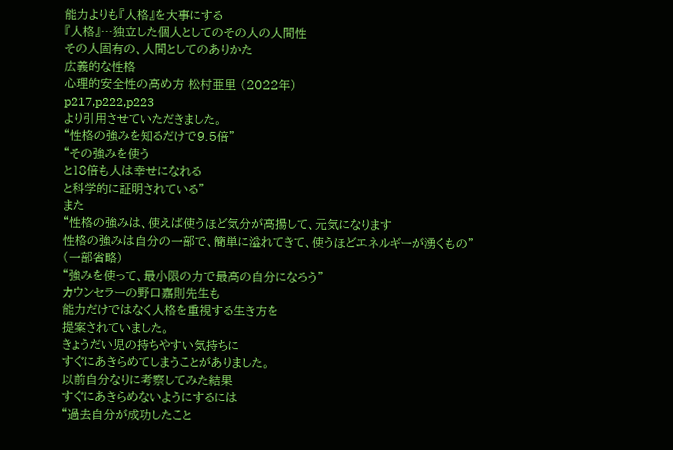能力よりも『人格』を大事にする
『人格』…独立した個人としてのその人の人間性
その人固有の、人間としてのありかた
広義的な性格
心理的安全性の高め方 松村亜里 (2022年)
p217,p222,p223
より引用させていただきました。
“性格の強みを知るだけで9.5倍”
“その強みを使う
と18倍も人は幸せになれる
と科学的に証明されている”
また
“性格の強みは、使えば使うほど気分が高揚して、元気になります
性格の強みは自分の一部で、簡単に溢れてきて、使うほどエネルギーが湧くもの”
(一部省略)
“強みを使って、最小限の力で最高の自分になろう”
カウンセラーの野口嘉則先生も
能力だけではなく人格を重視する生き方を
提案されていました。
きょうだい児の持ちやすい気持ちに
すぐにあきらめてしまうことがありました。
以前自分なりに考察してみた結果
すぐにあきらめないようにするには
“過去自分が成功したこと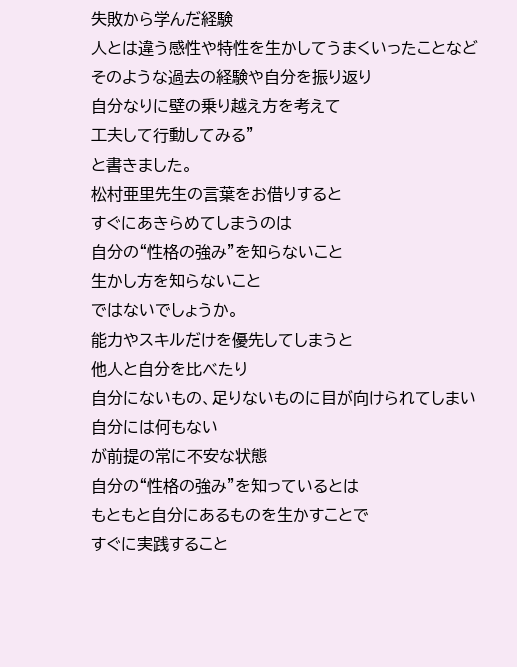失敗から学んだ経験
人とは違う感性や特性を生かしてうまくいったことなど
そのような過去の経験や自分を振り返り
自分なりに壁の乗り越え方を考えて
工夫して行動してみる”
と書きました。
松村亜里先生の言葉をお借りすると
すぐにあきらめてしまうのは
自分の“性格の強み”を知らないこと
生かし方を知らないこと
ではないでしょうか。
能力やスキルだけを優先してしまうと
他人と自分を比べたり
自分にないもの、足りないものに目が向けられてしまい
自分には何もない
が前提の常に不安な状態
自分の“性格の強み”を知っているとは
もともと自分にあるものを生かすことで
すぐに実践すること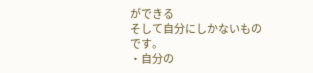ができる
そして自分にしかないものです。
・自分の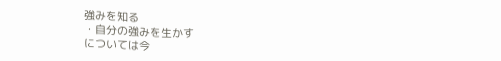強みを知る
・自分の強みを生かす
については今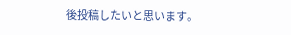後投稿したいと思います。